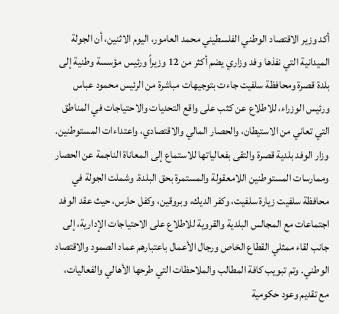أكد وزير الاقتصاد الوطني الفلسطيني محمد العامور، اليوم الاثنين، أن الجولة الميدانية التي نفذها وفد وزاري يضم أكثر من 12 وزيراً ورئيس مؤسسة وطنية إلى بلدة قصرة ومحافظة سلفيت جاءت بتوجيهات مباشرة من الرئيس محمود عباس ورئيس الوزراء، للاطلاع عن كثب على واقع التحديات والاحتياجات في المناطق التي تعاني من الاستيطان، والحصار المالي والاقتصادي، واعتداءات المستوطنين.
وزار الوفد بلدية قصرة والتقى بفعالياتها للاستماع إلى المعاناة الناجمة عن الحصار وممارسات المستوطنين اللامعقولة والمستمرة بحق البلدة. وشملت الجولة في محافظة سلفيت زيارة سلفيت، وكفر الديك، وبروقين، وكفل حارس، حيث عقد الوفد اجتماعات مع المجالس البلدية والقروية للاطلاع على الاحتياجات الإدارية، إلى جانب لقاء ممثلي القطاع الخاص ورجال الأعمال باعتبارهم عماد الصمود والاقتصاد الوطني. وتم تبويب كافة المطالب والملاحظات التي طرحها الأهالي والفعاليات، مع تقديم وعود حكومية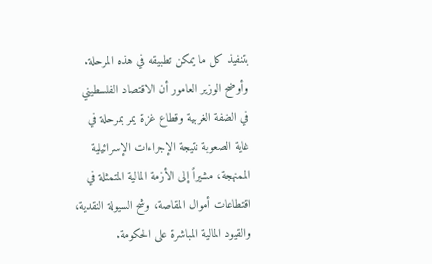بتنفيذ كل ما يمكن تطبيقه في هذه المرحلة.
وأوضح الوزير العامور أن الاقتصاد الفلسطيني في الضفة الغربية وقطاع غزة يمر بمرحلة في غاية الصعوبة نتيجة الإجراءات الإسرائيلية الممنهجة، مشيراً إلى الأزمة المالية المتمثلة في اقتطاعات أموال المقاصة، وشح السيولة النقدية، والقيود المالية المباشرة على الحكومة.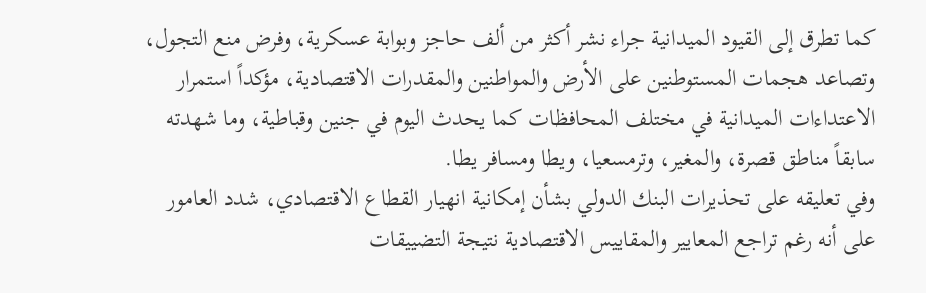كما تطرق إلى القيود الميدانية جراء نشر أكثر من ألف حاجز وبوابة عسكرية، وفرض منع التجول، وتصاعد هجمات المستوطنين على الأرض والمواطنين والمقدرات الاقتصادية، مؤكداً استمرار الاعتداءات الميدانية في مختلف المحافظات كما يحدث اليوم في جنين وقباطية، وما شهدته سابقاً مناطق قصرة، والمغير، وترمسعيا، ويطا ومسافر يطا.
وفي تعليقه على تحذيرات البنك الدولي بشأن إمكانية انهيار القطاع الاقتصادي، شدد العامور على أنه رغم تراجع المعايير والمقاييس الاقتصادية نتيجة التضييقات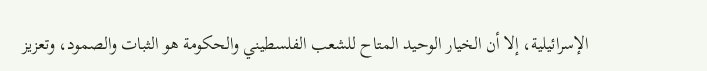الإسرائيلية، إلا أن الخيار الوحيد المتاح للشعب الفلسطيني والحكومة هو الثبات والصمود، وتعزيز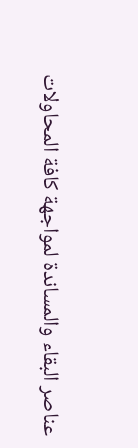عناصر البقاء والمساندة لمواجهة كافة المحاولات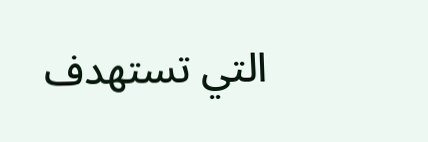التي تستهدف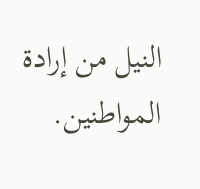النيل من إرادة المواطنين.